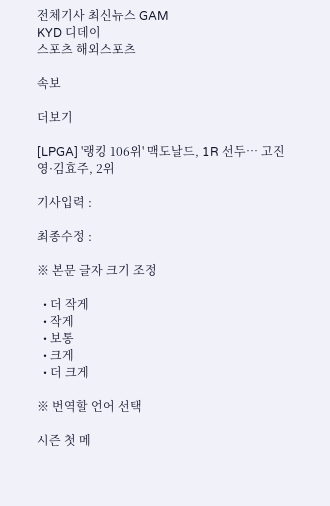전체기사 최신뉴스 GAM
KYD 디데이
스포츠 해외스포츠

속보

더보기

[LPGA] '랭킹 106위' 맥도날드, 1R 선두… 고진영·김효주, 2위

기사입력 :

최종수정 :

※ 본문 글자 크기 조정

  • 더 작게
  • 작게
  • 보통
  • 크게
  • 더 크게

※ 번역할 언어 선택

시즌 첫 메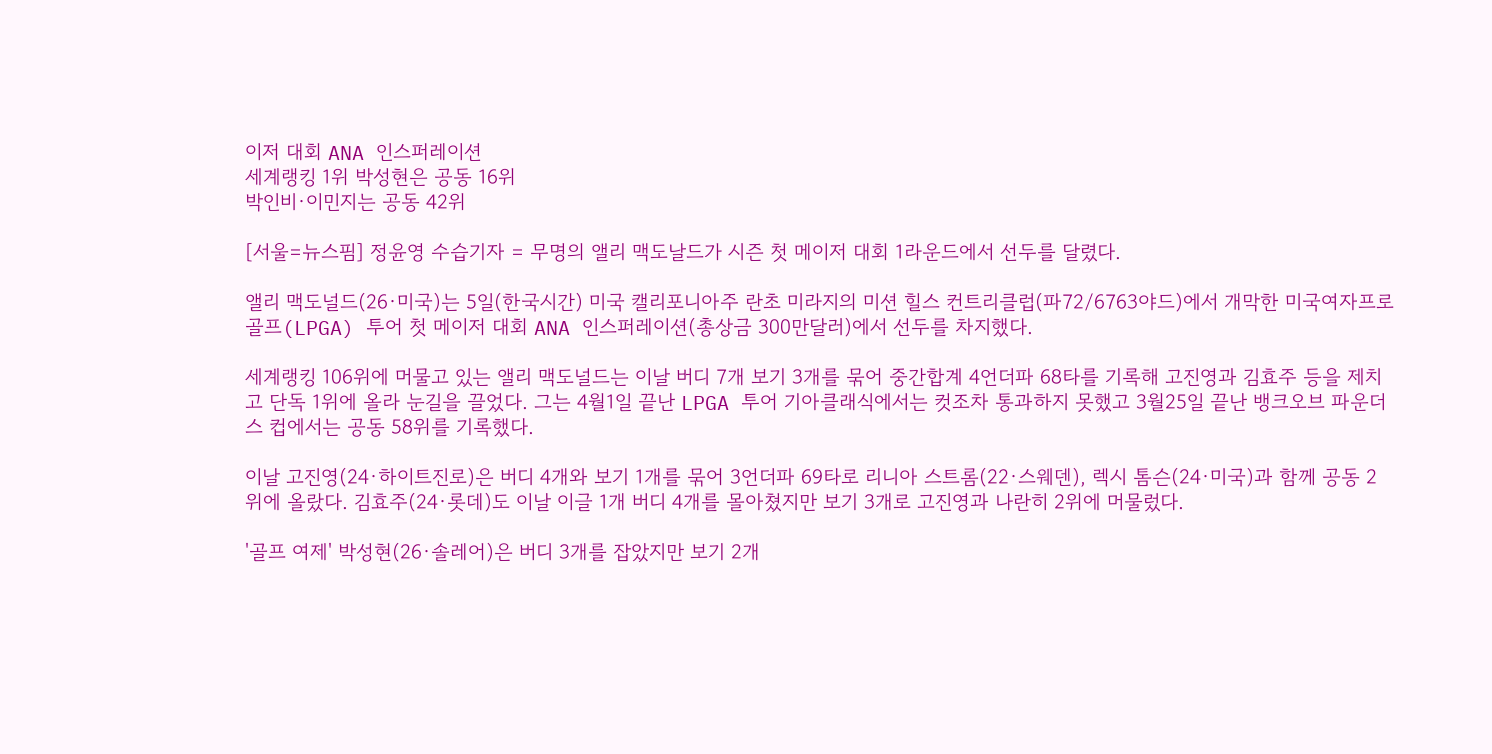이저 대회 ANA 인스퍼레이션
세계랭킹 1위 박성현은 공동 16위
박인비·이민지는 공동 42위

[서울=뉴스핌] 정윤영 수습기자 = 무명의 앨리 맥도날드가 시즌 첫 메이저 대회 1라운드에서 선두를 달렸다.

앨리 맥도널드(26·미국)는 5일(한국시간) 미국 캘리포니아주 란초 미라지의 미션 힐스 컨트리클럽(파72/6763야드)에서 개막한 미국여자프로골프(LPGA) 투어 첫 메이저 대회 ANA 인스퍼레이션(총상금 300만달러)에서 선두를 차지했다.

세계랭킹 106위에 머물고 있는 앨리 맥도널드는 이날 버디 7개 보기 3개를 묶어 중간합계 4언더파 68타를 기록해 고진영과 김효주 등을 제치고 단독 1위에 올라 눈길을 끌었다. 그는 4월1일 끝난 LPGA 투어 기아클래식에서는 컷조차 통과하지 못했고 3월25일 끝난 뱅크오브 파운더스 컵에서는 공동 58위를 기록했다.

이날 고진영(24·하이트진로)은 버디 4개와 보기 1개를 묶어 3언더파 69타로 리니아 스트롬(22·스웨덴), 렉시 톰슨(24·미국)과 함께 공동 2위에 올랐다. 김효주(24·롯데)도 이날 이글 1개 버디 4개를 몰아쳤지만 보기 3개로 고진영과 나란히 2위에 머물렀다.

'골프 여제' 박성현(26·솔레어)은 버디 3개를 잡았지만 보기 2개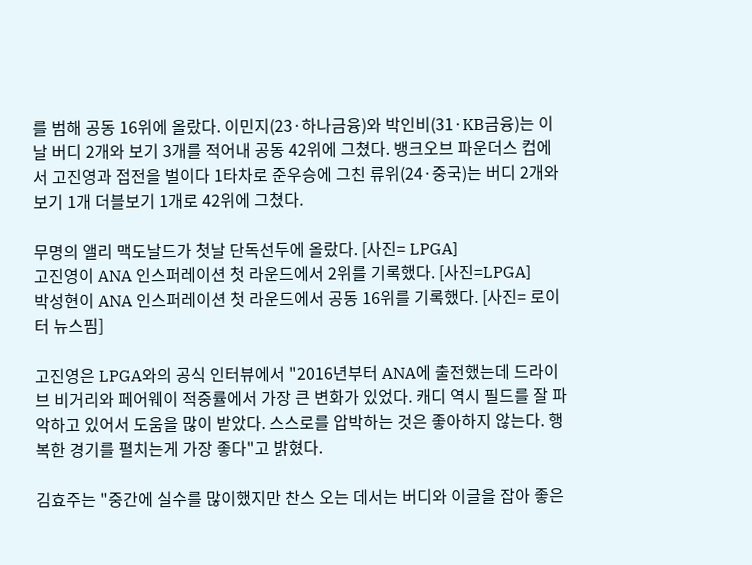를 범해 공동 16위에 올랐다. 이민지(23·하나금융)와 박인비(31·KB금융)는 이날 버디 2개와 보기 3개를 적어내 공동 42위에 그쳤다. 뱅크오브 파운더스 컵에서 고진영과 접전을 벌이다 1타차로 준우승에 그친 류위(24·중국)는 버디 2개와 보기 1개 더블보기 1개로 42위에 그쳤다.

무명의 앨리 맥도날드가 첫날 단독선두에 올랐다. [사진= LPGA]
고진영이 ANA 인스퍼레이션 첫 라운드에서 2위를 기록했다. [사진=LPGA]
박성현이 ANA 인스퍼레이션 첫 라운드에서 공동 16위를 기록했다. [사진= 로이터 뉴스핌]

고진영은 LPGA와의 공식 인터뷰에서 "2016년부터 ANA에 출전했는데 드라이브 비거리와 페어웨이 적중률에서 가장 큰 변화가 있었다. 캐디 역시 필드를 잘 파악하고 있어서 도움을 많이 받았다. 스스로를 압박하는 것은 좋아하지 않는다. 행복한 경기를 펼치는게 가장 좋다"고 밝혔다.

김효주는 "중간에 실수를 많이했지만 찬스 오는 데서는 버디와 이글을 잡아 좋은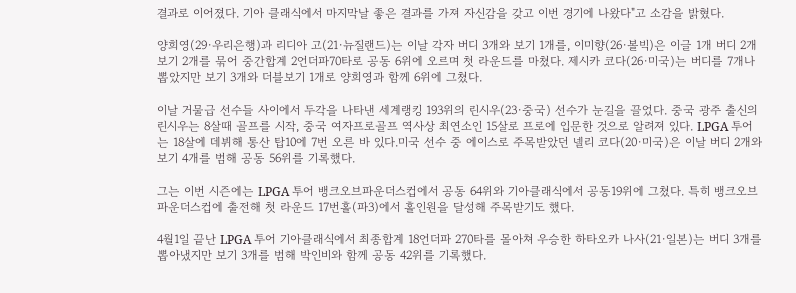결과로 이어졌다. 기아 클래식에서 마지막날 좋은 결과를 가져 자신감을 갖고 이번 경기에 나왔다"고 소감을 밝혔다.

양희영(29·우리은행)과 리디아 고(21·뉴질랜드)는 이날 각자 버디 3개와 보기 1개를, 이미향(26·볼빅)은 이글 1개 버디 2개 보기 2개를 묶어 중간합계 2언더파70타로 공동 6위에 오르며 첫 라운드를 마쳤다. 제시카 코다(26·미국)는 버디를 7개나 뽑았지만 보기 3개와 더블보기 1개로 양희영과 함께 6위에 그쳤다.

이날 거물급 선수들 사이에서 두각을 나타낸 세계랭킹 193위의 린시우(23·중국) 선수가 눈길을 끌었다. 중국 광주 출신의 린시우는 8살때 골프를 시작, 중국 여자프로골프 역사상 최연소인 15살로 프로에 입문한 것으로 알려져 있다. LPGA 투어는 18살에 데뷔해 통산 탑10에 7번 오른 바 있다.미국 선수 중 에이스로 주목받았던 넬리 코다(20·미국)은 이날 버디 2개와 보기 4개를 범해 공동 56위를 기록했다.

그는 이번 시즌에는 LPGA 투어 뱅크오브파운더스컵에서 공동 64위와 기아클래식에서 공동19위에 그쳤다. 특히 뱅크오브파운더스컵에 출전해 첫 라운드 17번홀(파3)에서 홀인원을 달성해 주목받기도 했다.

4월1일 끝난 LPGA 투어 기아클래식에서 최종합계 18언더파 270타를 몰아쳐 우승한 하타오카 나사(21·일본)는 버디 3개를 뽑아냈지만 보기 3개를 범해 박인비와 함께 공동 42위를 기록했다.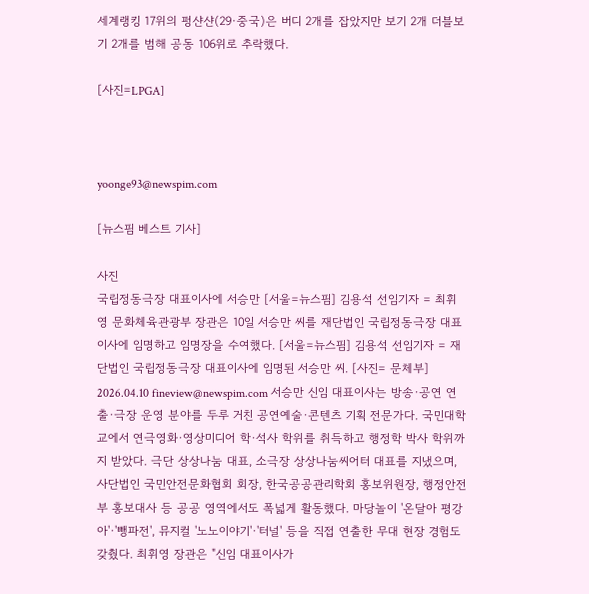세계랭킹 17위의 펑샨샨(29·중국)은 버디 2개를 잡았지만 보기 2개 더블보기 2개를 범해 공동 106위로 추락했다.

[사진=LPGA]



yoonge93@newspim.com

[뉴스핌 베스트 기사]

사진
국립정동극장 대표이사에 서승만 [서울=뉴스핌] 김용석 선임기자 = 최휘영 문화체육관광부 장관은 10일 서승만 씨를 재단법인 국립정동극장 대표이사에 임명하고 임명장을 수여했다. [서울=뉴스핌] 김용석 선임기자 = 재단법인 국립정동극장 대표이사에 임명된 서승만 씨. [사진= 문체부] 2026.04.10 fineview@newspim.com 서승만 신임 대표이사는 방송·공연 연출·극장 운영 분야를 두루 거친 공연예술·콘텐츠 기획 전문가다. 국민대학교에서 연극영화·영상미디어 학·석사 학위를 취득하고 행정학 박사 학위까지 받았다. 극단 상상나눔 대표, 소극장 상상나눔씨어터 대표를 지냈으며, 사단법인 국민안전문화협회 회장, 한국공공관리학회 홍보위원장, 행정안전부 홍보대사 등 공공 영역에서도 폭넓게 활동했다. 마당놀이 '온달아 평강아'·'뺑파전', 뮤지컬 '노노이야기'·'터널' 등을 직접 연출한 무대 현장 경험도 갖췄다. 최휘영 장관은 "신임 대표이사가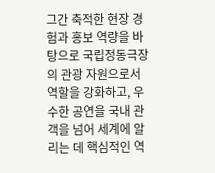그간 축적한 현장 경험과 홍보 역량을 바탕으로 국립정동극장의 관광 자원으로서 역할을 강화하고, 우수한 공연을 국내 관객을 넘어 세계에 알리는 데 핵심적인 역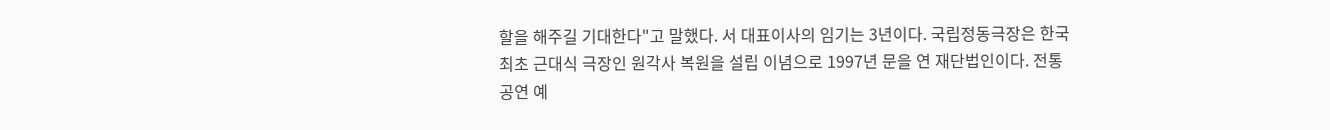할을 해주길 기대한다"고 말했다. 서 대표이사의 임기는 3년이다. 국립정동극장은 한국 최초 근대식 극장인 원각사 복원을 설립 이념으로 1997년 문을 연 재단법인이다. 전통공연 예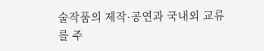술작품의 제작·공연과 국내외 교류를 주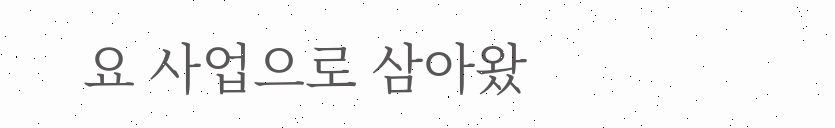요 사업으로 삼아왔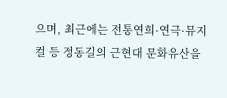으며, 최근에는 전통연희·연극·뮤지컬 등 정동길의 근현대 문화유산을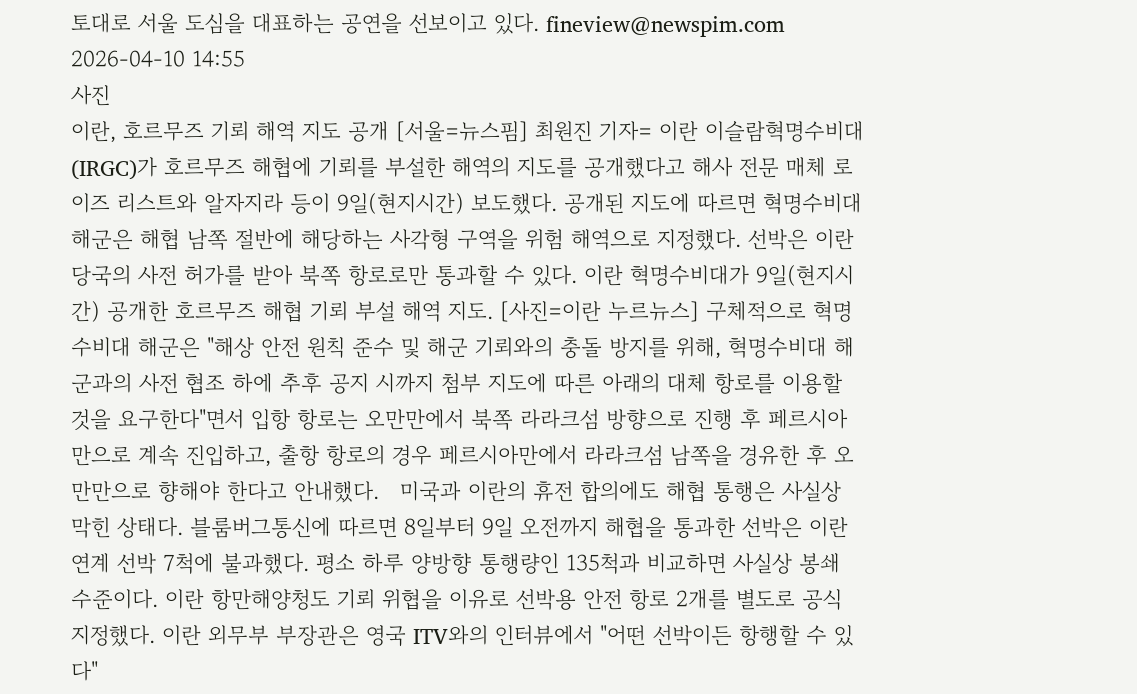토대로 서울 도심을 대표하는 공연을 선보이고 있다. fineview@newspim.com 2026-04-10 14:55
사진
이란, 호르무즈 기뢰 해역 지도 공개 [서울=뉴스핌] 최원진 기자= 이란 이슬람혁명수비대(IRGC)가 호르무즈 해협에 기뢰를 부설한 해역의 지도를 공개했다고 해사 전문 매체 로이즈 리스트와 알자지라 등이 9일(현지시간) 보도했다. 공개된 지도에 따르면 혁명수비대 해군은 해협 남쪽 절반에 해당하는 사각형 구역을 위험 해역으로 지정했다. 선박은 이란 당국의 사전 허가를 받아 북쪽 항로로만 통과할 수 있다. 이란 혁명수비대가 9일(현지시간) 공개한 호르무즈 해협 기뢰 부설 해역 지도. [사진=이란 누르뉴스] 구체적으로 혁명수비대 해군은 "해상 안전 원칙 준수 및 해군 기뢰와의 충돌 방지를 위해, 혁명수비대 해군과의 사전 협조 하에 추후 공지 시까지 첨부 지도에 따른 아래의 대체 항로를 이용할 것을 요구한다"면서 입항 항로는 오만만에서 북쪽 라라크섬 방향으로 진행 후 페르시아만으로 계속 진입하고, 출항 항로의 경우 페르시아만에서 라라크섬 남쪽을 경유한 후 오만만으로 향해야 한다고 안내했다.   미국과 이란의 휴전 합의에도 해협 통행은 사실상 막힌 상태다. 블룸버그통신에 따르면 8일부터 9일 오전까지 해협을 통과한 선박은 이란 연계 선박 7척에 불과했다. 평소 하루 양방향 통행량인 135척과 비교하면 사실상 봉쇄 수준이다. 이란 항만해양청도 기뢰 위협을 이유로 선박용 안전 항로 2개를 별도로 공식 지정했다. 이란 외무부 부장관은 영국 ITV와의 인터뷰에서 "어떤 선박이든 항행할 수 있다"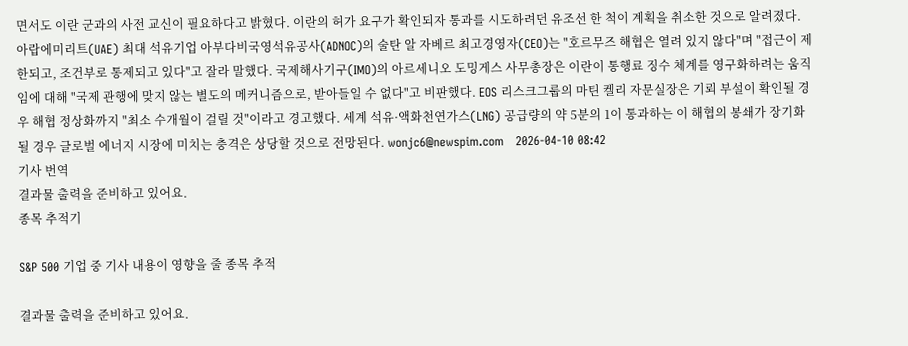면서도 이란 군과의 사전 교신이 필요하다고 밝혔다. 이란의 허가 요구가 확인되자 통과를 시도하려던 유조선 한 척이 계획을 취소한 것으로 알려졌다. 아랍에미리트(UAE) 최대 석유기업 아부다비국영석유공사(ADNOC)의 술탄 알 자베르 최고경영자(CEO)는 "호르무즈 해협은 열려 있지 않다"며 "접근이 제한되고, 조건부로 통제되고 있다"고 잘라 말했다. 국제해사기구(IMO)의 아르세니오 도밍게스 사무총장은 이란이 통행료 징수 체계를 영구화하려는 움직임에 대해 "국제 관행에 맞지 않는 별도의 메커니즘으로, 받아들일 수 없다"고 비판했다. EOS 리스크그룹의 마틴 켈리 자문실장은 기뢰 부설이 확인될 경우 해협 정상화까지 "최소 수개월이 걸릴 것"이라고 경고했다. 세계 석유·액화천연가스(LNG) 공급량의 약 5분의 1이 통과하는 이 해협의 봉쇄가 장기화될 경우 글로벌 에너지 시장에 미치는 충격은 상당할 것으로 전망된다. wonjc6@newspim.com   2026-04-10 08:42
기사 번역
결과물 출력을 준비하고 있어요.
종목 추적기

S&P 500 기업 중 기사 내용이 영향을 줄 종목 추적

결과물 출력을 준비하고 있어요.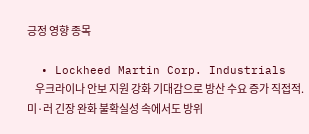긍정 영향 종목

  • Lockheed Martin Corp. Industrials
    우크라이나 안보 지원 강화 기대감으로 방산 수요 증가 직접적. 미·러 긴장 완화 불확실성 속에서도 방위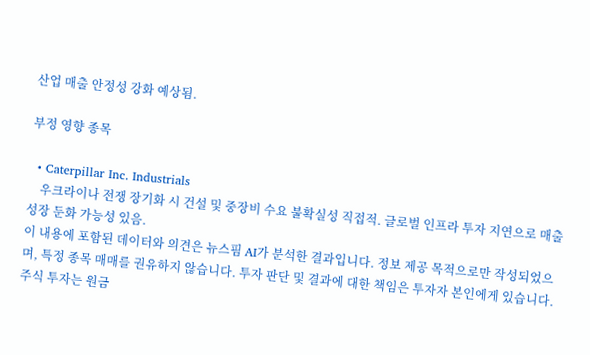산업 매출 안정성 강화 예상됨.

부정 영향 종목

  • Caterpillar Inc. Industrials
    우크라이나 전쟁 장기화 시 건설 및 중장비 수요 불확실성 직접적. 글로벌 인프라 투자 지연으로 매출 성장 둔화 가능성 있음.
이 내용에 포함된 데이터와 의견은 뉴스핌 AI가 분석한 결과입니다. 정보 제공 목적으로만 작성되었으며, 특정 종목 매매를 권유하지 않습니다. 투자 판단 및 결과에 대한 책임은 투자자 본인에게 있습니다. 주식 투자는 원금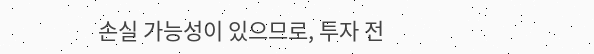손실 가능성이 있으므로, 투자 전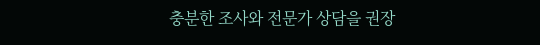충분한 조사와 전문가 상담을 권장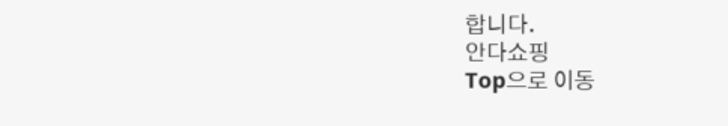합니다.
안다쇼핑
Top으로 이동